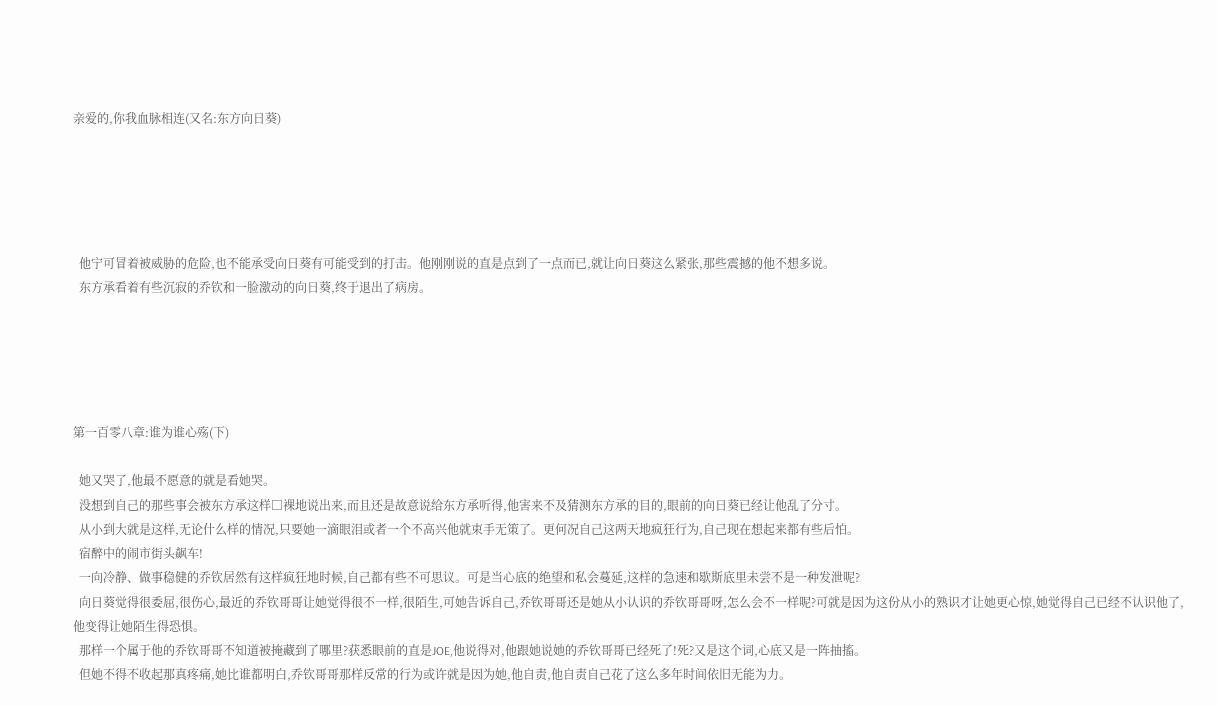亲爱的,你我血脉相连(又名:东方向日葵)





  他宁可冒着被威胁的危险,也不能承受向日葵有可能受到的打击。他刚刚说的直是点到了一点而已,就让向日葵这么紧张,那些震撼的他不想多说。
  东方承看着有些沉寂的乔钦和一脸激动的向日葵,终于退出了病房。





第一百零八章:谁为谁心殇(下)

  她又哭了,他最不愿意的就是看她哭。
  没想到自己的那些事会被东方承这样□裸地说出来,而且还是故意说给东方承听得,他害来不及猜测东方承的目的,眼前的向日葵已经让他乱了分寸。
  从小到大就是这样,无论什么样的情况,只要她一滴眼泪或者一个不高兴他就束手无策了。更何况自己这两天地疯狂行为,自己现在想起来都有些后怕。
  宿醉中的闹市街头飙车!
  一向冷静、做事稳健的乔钦居然有这样疯狂地时候,自己都有些不可思议。可是当心底的绝望和私会蔓延,这样的急速和歇斯底里未尝不是一种发泄呢?
  向日葵觉得很委屈,很伤心,最近的乔钦哥哥让她觉得很不一样,很陌生,可她告诉自己,乔钦哥哥还是她从小认识的乔钦哥哥呀,怎么会不一样呢?可就是因为这份从小的熟识才让她更心惊,她觉得自己已经不认识他了,他变得让她陌生得恐惧。
  那样一个属于他的乔钦哥哥不知道被掩藏到了哪里?获悉眼前的直是JOE,他说得对,他跟她说她的乔钦哥哥已经死了!死?又是这个词,心底又是一阵抽搐。
  但她不得不收起那真疼痛,她比谁都明白,乔钦哥哥那样反常的行为或许就是因为她,他自责,他自责自己花了这么多年时间依旧无能为力。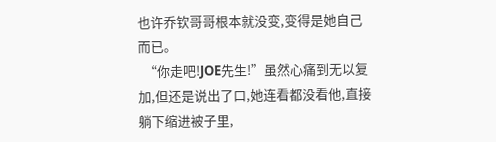也许乔钦哥哥根本就没变,变得是她自己而已。
  “你走吧!JOE先生!”虽然心痛到无以复加,但还是说出了口,她连看都没看他,直接躺下缩进被子里,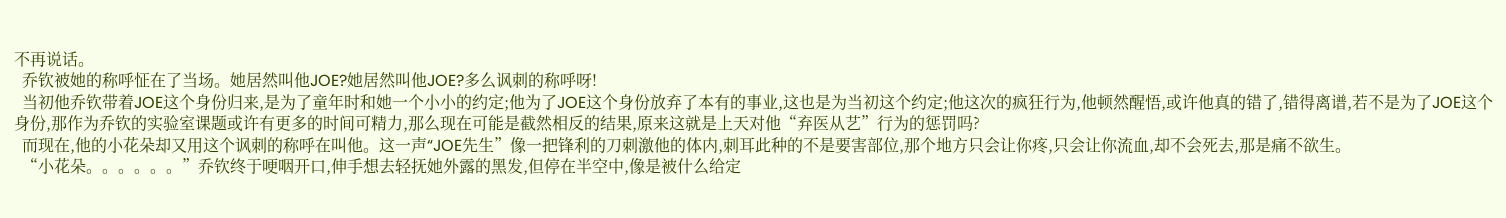不再说话。
  乔钦被她的称呼怔在了当场。她居然叫他JOE?她居然叫他JOE?多么讽刺的称呼呀!
  当初他乔钦带着JOE这个身份归来,是为了童年时和她一个小小的约定;他为了JOE这个身份放弃了本有的事业,这也是为当初这个约定;他这次的疯狂行为,他顿然醒悟,或许他真的错了,错得离谱,若不是为了JOE这个身份,那作为乔钦的实验室课题或许有更多的时间可精力,那么现在可能是截然相反的结果,原来这就是上天对他“弃医从艺”行为的惩罚吗?
  而现在,他的小花朵却又用这个讽刺的称呼在叫他。这一声“JOE先生”像一把锋利的刀刺激他的体内,刺耳此种的不是要害部位,那个地方只会让你疼,只会让你流血,却不会死去,那是痛不欲生。
  “小花朵。。。。。。”乔钦终于哽咽开口,伸手想去轻抚她外露的黑发,但停在半空中,像是被什么给定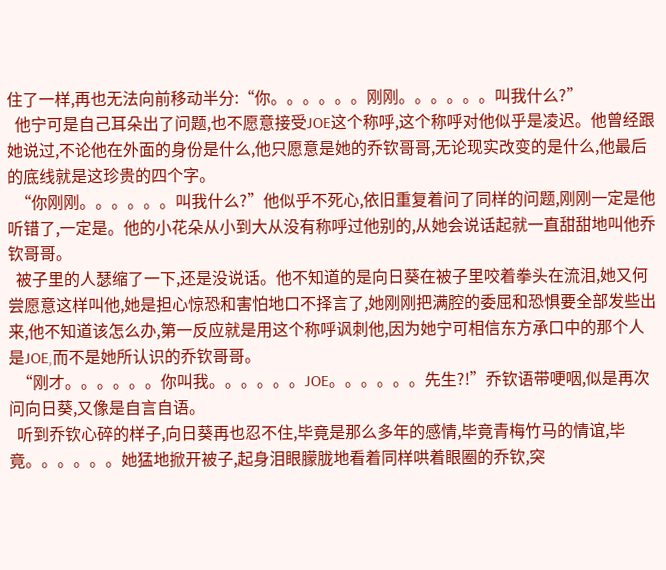住了一样,再也无法向前移动半分:“你。。。。。。刚刚。。。。。。叫我什么?”
  他宁可是自己耳朵出了问题,也不愿意接受JOE这个称呼,这个称呼对他似乎是凌迟。他曾经跟她说过,不论他在外面的身份是什么,他只愿意是她的乔钦哥哥,无论现实改变的是什么,他最后的底线就是这珍贵的四个字。
  “你刚刚。。。。。。叫我什么?”他似乎不死心,依旧重复着问了同样的问题,刚刚一定是他听错了,一定是。他的小花朵从小到大从没有称呼过他别的,从她会说话起就一直甜甜地叫他乔钦哥哥。
  被子里的人瑟缩了一下,还是没说话。他不知道的是向日葵在被子里咬着拳头在流泪,她又何尝愿意这样叫他,她是担心惊恐和害怕地口不择言了,她刚刚把满腔的委屈和恐惧要全部发些出来,他不知道该怎么办,第一反应就是用这个称呼讽刺他,因为她宁可相信东方承口中的那个人是JOE,而不是她所认识的乔钦哥哥。
  “刚才。。。。。。你叫我。。。。。。JOE。。。。。。先生?!”乔钦语带哽咽,似是再次问向日葵,又像是自言自语。
  听到乔钦心碎的样子,向日葵再也忍不住,毕竟是那么多年的感情,毕竟青梅竹马的情谊,毕竟。。。。。。她猛地掀开被子,起身泪眼朦胧地看着同样哄着眼圈的乔钦,突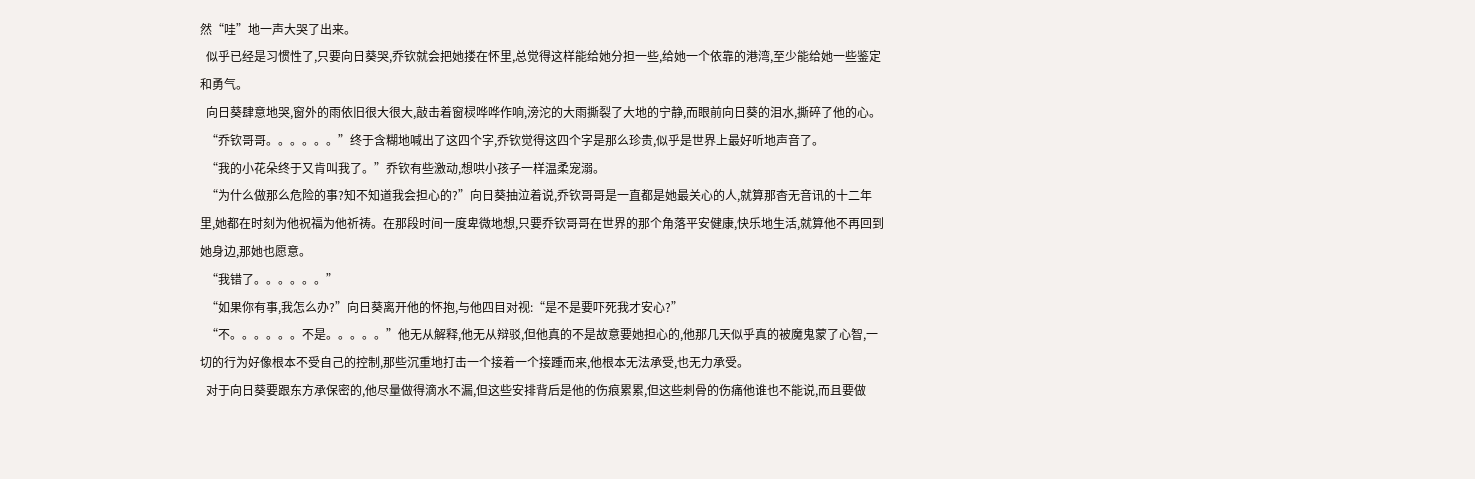然“哇”地一声大哭了出来。
  似乎已经是习惯性了,只要向日葵哭,乔钦就会把她搂在怀里,总觉得这样能给她分担一些,给她一个依靠的港湾,至少能给她一些鉴定和勇气。
  向日葵肆意地哭,窗外的雨依旧很大很大,敲击着窗棂哗哗作响,滂沱的大雨撕裂了大地的宁静,而眼前向日葵的泪水,撕碎了他的心。
  “乔钦哥哥。。。。。。”终于含糊地喊出了这四个字,乔钦觉得这四个字是那么珍贵,似乎是世界上最好听地声音了。
  “我的小花朵终于又肯叫我了。”乔钦有些激动,想哄小孩子一样温柔宠溺。
  “为什么做那么危险的事?知不知道我会担心的?”向日葵抽泣着说,乔钦哥哥是一直都是她最关心的人,就算那杳无音讯的十二年里,她都在时刻为他祝福为他祈祷。在那段时间一度卑微地想,只要乔钦哥哥在世界的那个角落平安健康,快乐地生活,就算他不再回到她身边,那她也愿意。
  “我错了。。。。。。”
  “如果你有事,我怎么办?”向日葵离开他的怀抱,与他四目对视:“是不是要吓死我才安心?”
  “不。。。。。。不是。。。。。”他无从解释,他无从辩驳,但他真的不是故意要她担心的,他那几天似乎真的被魔鬼蒙了心智,一切的行为好像根本不受自己的控制,那些沉重地打击一个接着一个接踵而来,他根本无法承受,也无力承受。
  对于向日葵要跟东方承保密的,他尽量做得滴水不漏,但这些安排背后是他的伤痕累累,但这些刺骨的伤痛他谁也不能说,而且要做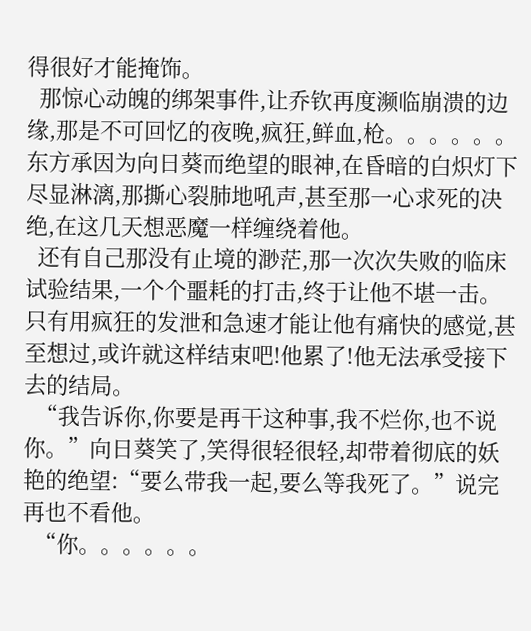得很好才能掩饰。
  那惊心动魄的绑架事件,让乔钦再度濒临崩溃的边缘,那是不可回忆的夜晚,疯狂,鲜血,枪。。。。。。东方承因为向日葵而绝望的眼神,在昏暗的白炽灯下尽显淋漓,那撕心裂肺地吼声,甚至那一心求死的决绝,在这几天想恶魔一样缠绕着他。
  还有自己那没有止境的渺茫,那一次次失败的临床试验结果,一个个噩耗的打击,终于让他不堪一击。只有用疯狂的发泄和急速才能让他有痛快的感觉,甚至想过,或许就这样结束吧!他累了!他无法承受接下去的结局。
  “我告诉你,你要是再干这种事,我不烂你,也不说你。”向日葵笑了,笑得很轻很轻,却带着彻底的妖艳的绝望:“要么带我一起,要么等我死了。”说完再也不看他。
  “你。。。。。。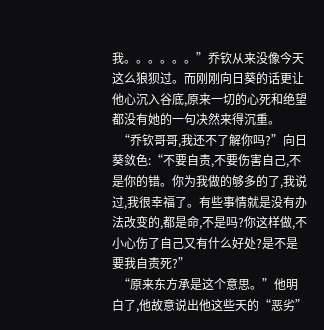我。。。。。。”乔钦从来没像今天这么狼狈过。而刚刚向日葵的话更让他心沉入谷底,原来一切的心死和绝望都没有她的一句决然来得沉重。
  “乔钦哥哥,我还不了解你吗?”向日葵敛色:“不要自责,不要伤害自己,不是你的错。你为我做的够多的了,我说过,我很幸福了。有些事情就是没有办法改变的,都是命,不是吗?你这样做,不小心伤了自己又有什么好处?是不是要我自责死?”
  “原来东方承是这个意思。”他明白了,他故意说出他这些天的“恶劣”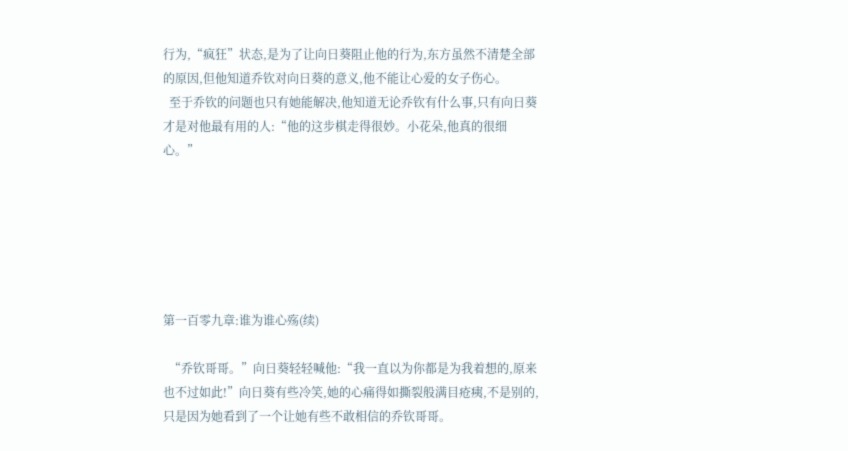行为,“疯狂”状态,是为了让向日葵阻止他的行为,东方虽然不清楚全部的原因,但他知道乔钦对向日葵的意义,他不能让心爱的女子伤心。
  至于乔钦的问题也只有她能解决,他知道无论乔钦有什么事,只有向日葵才是对他最有用的人:“他的这步棋走得很妙。小花朵,他真的很细心。”






第一百零九章:谁为谁心殇(续)

  “乔钦哥哥。”向日葵轻轻喊他:“我一直以为你都是为我着想的,原来也不过如此!”向日葵有些冷笑,她的心痛得如撕裂般满目疮痍,不是别的,只是因为她看到了一个让她有些不敢相信的乔钦哥哥。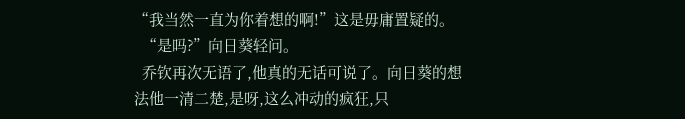“我当然一直为你着想的啊!”这是毋庸置疑的。
  “是吗?”向日葵轻问。
  乔钦再次无语了,他真的无话可说了。向日葵的想法他一清二楚,是呀,这么冲动的疯狂,只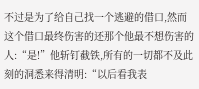不过是为了给自己找一个逃避的借口,然而这个借口最终伤害的还那个他最不想伤害的人:“是!”他斩钉截铁,所有的一切都不及此刻的洞悉来得清明:“以后看我表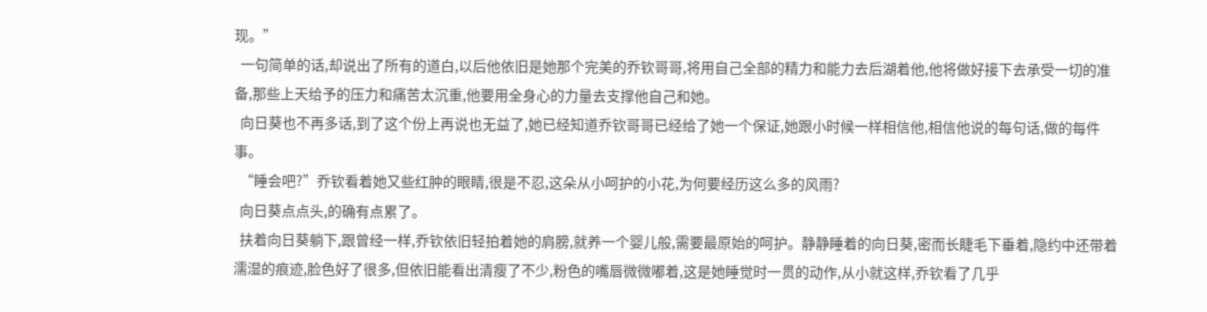现。”
  一句简单的话,却说出了所有的道白,以后他依旧是她那个完美的乔钦哥哥,将用自己全部的精力和能力去后湖着他,他将做好接下去承受一切的准备,那些上天给予的压力和痛苦太沉重,他要用全身心的力量去支撑他自己和她。
  向日葵也不再多话,到了这个份上再说也无益了,她已经知道乔钦哥哥已经给了她一个保证,她跟小时候一样相信他,相信他说的每句话,做的每件事。
  “睡会吧?”乔钦看着她又些红肿的眼睛,很是不忍,这朵从小呵护的小花,为何要经历这么多的风雨?
  向日葵点点头,的确有点累了。
  扶着向日葵躺下,跟曾经一样,乔钦依旧轻拍着她的肩膀,就养一个婴儿般,需要最原始的呵护。静静睡着的向日葵,密而长睫毛下垂着,隐约中还带着濡湿的痕迹,脸色好了很多,但依旧能看出清瘦了不少,粉色的嘴唇微微嘟着,这是她睡觉时一贯的动作,从小就这样,乔钦看了几乎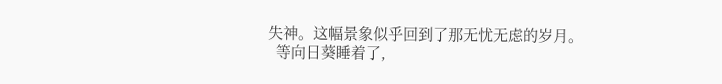失神。这幅景象似乎回到了那无忧无虑的岁月。
  等向日葵睡着了,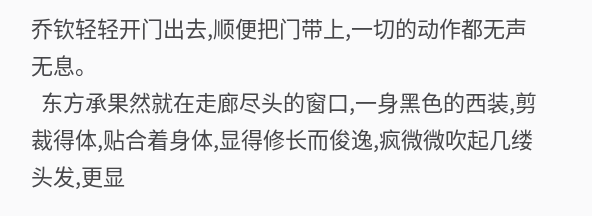乔钦轻轻开门出去,顺便把门带上,一切的动作都无声无息。
  东方承果然就在走廊尽头的窗口,一身黑色的西装,剪裁得体,贴合着身体,显得修长而俊逸,疯微微吹起几缕头发,更显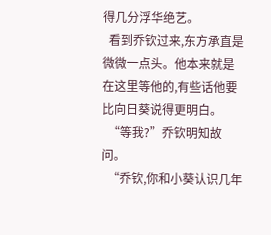得几分浮华绝艺。
  看到乔钦过来,东方承直是微微一点头。他本来就是在这里等他的,有些话他要比向日葵说得更明白。
  “等我?”乔钦明知故问。
  “乔钦,你和小葵认识几年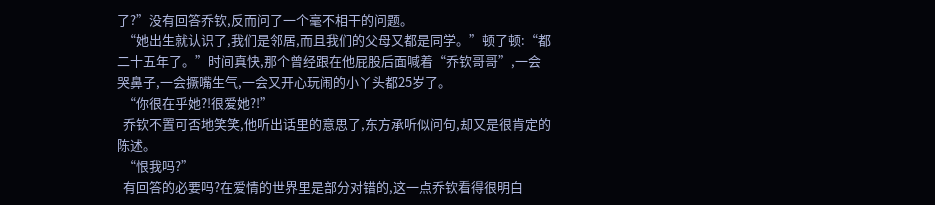了?”没有回答乔钦,反而问了一个毫不相干的问题。
  “她出生就认识了,我们是邻居,而且我们的父母又都是同学。”顿了顿:“都二十五年了。”时间真快,那个曾经跟在他屁股后面喊着“乔钦哥哥”,一会哭鼻子,一会撅嘴生气,一会又开心玩闹的小丫头都25岁了。
  “你很在乎她?!很爱她?!”
  乔钦不置可否地笑笑,他听出话里的意思了,东方承听似问句,却又是很肯定的陈述。
  “恨我吗?”
  有回答的必要吗?在爱情的世界里是部分对错的,这一点乔钦看得很明白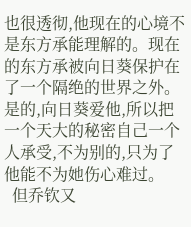也很透彻,他现在的心境不是东方承能理解的。现在的东方承被向日葵保护在了一个隔绝的世界之外。是的,向日葵爱他,所以把一个天大的秘密自己一个人承受,不为别的,只为了他能不为她伤心难过。
  但乔钦又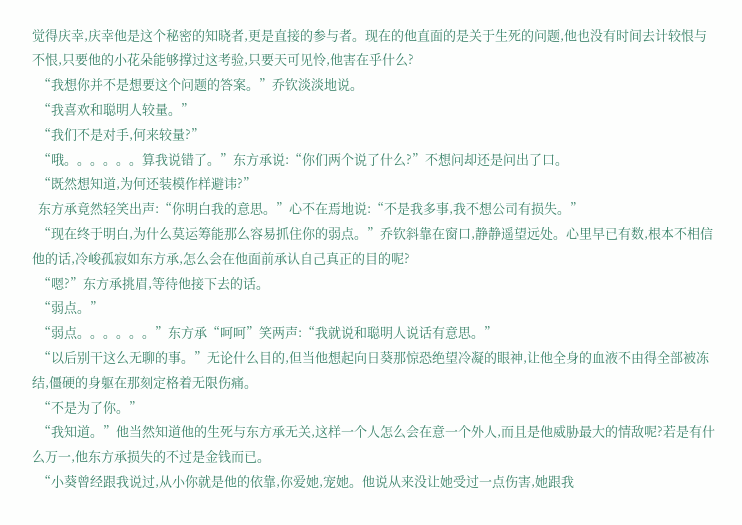觉得庆幸,庆幸他是这个秘密的知晓者,更是直接的参与者。现在的他直面的是关于生死的问题,他也没有时间去计较恨与不恨,只要他的小花朵能够撑过这考验,只要天可见怜,他害在乎什么?
  “我想你并不是想要这个问题的答案。”乔钦淡淡地说。
  “我喜欢和聪明人较量。”
  “我们不是对手,何来较量?”
  “哦。。。。。。算我说错了。”东方承说:“你们两个说了什么?”不想问却还是问出了口。
  “既然想知道,为何还装模作样避讳?”
  东方承竟然轻笑出声:“你明白我的意思。”心不在焉地说:“不是我多事,我不想公司有损失。”
  “现在终于明白,为什么莫运筹能那么容易抓住你的弱点。”乔钦斜靠在窗口,静静遥望远处。心里早已有数,根本不相信他的话,冷峻孤寂如东方承,怎么会在他面前承认自己真正的目的呢?
  “嗯?”东方承挑眉,等待他接下去的话。
  “弱点。”
  “弱点。。。。。。”东方承“呵呵”笑两声:“我就说和聪明人说话有意思。”
  “以后别干这么无聊的事。”无论什么目的,但当他想起向日葵那惊恐绝望冷凝的眼神,让他全身的血液不由得全部被冻结,僵硬的身躯在那刻定格着无限伤痛。
  “不是为了你。”
  “我知道。”他当然知道他的生死与东方承无关,这样一个人怎么会在意一个外人,而且是他威胁最大的情敌呢?若是有什么万一,他东方承损失的不过是金钱而已。
  “小葵曾经跟我说过,从小你就是他的依靠,你爱她,宠她。他说从来没让她受过一点伤害,她跟我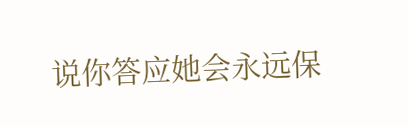说你答应她会永远保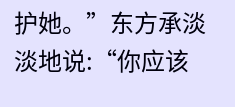护她。”东方承淡淡地说:“你应该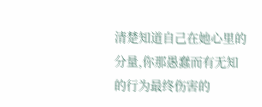清楚知道自己在她心里的分量,你那愚蠢而有无知的行为最终伤害的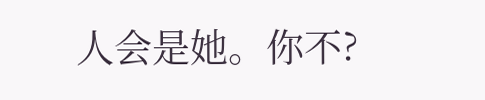人会是她。你不?